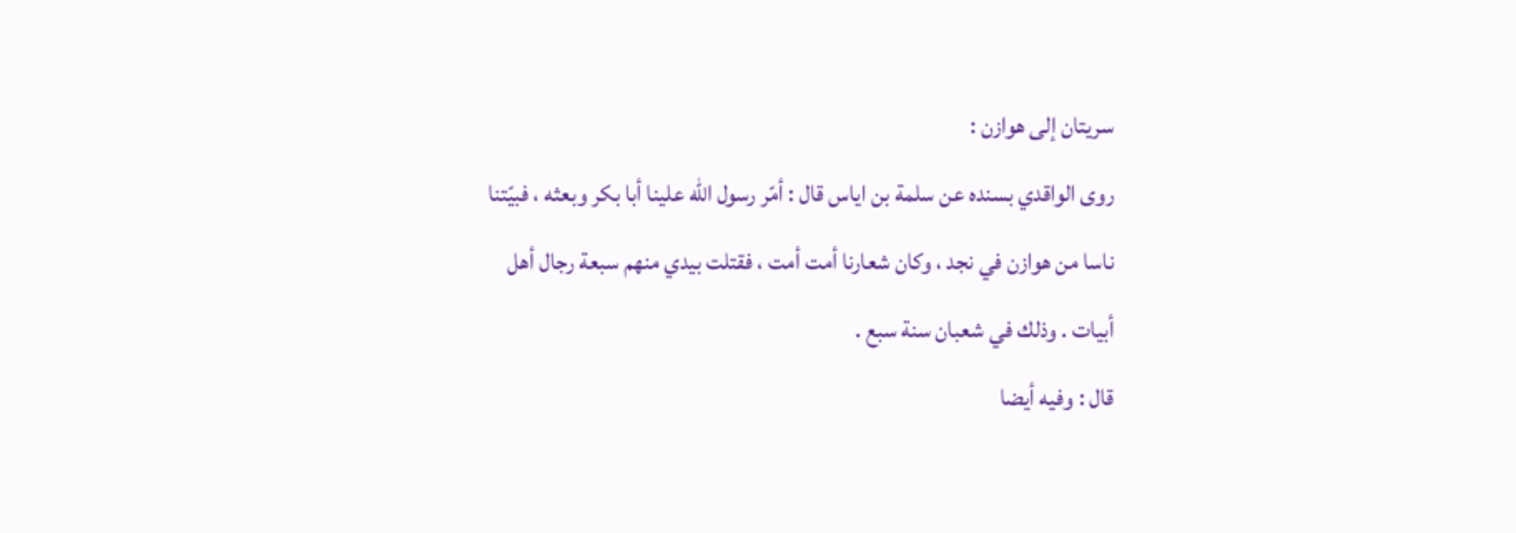سريتان إلى هوازن :
روى الواقدي بسنده عن سلمة بن اياس قال : أمّر رسول اللّه علينا أبا بكر وبعثه ، فبيّتنا ناسا من هوازن في نجد ، وكان شعارنا أمت أمت ، فقتلت بيدي منهم سبعة رجال أهل أبيات . وذلك في شعبان سنة سبع .
قال : وفيه أيضا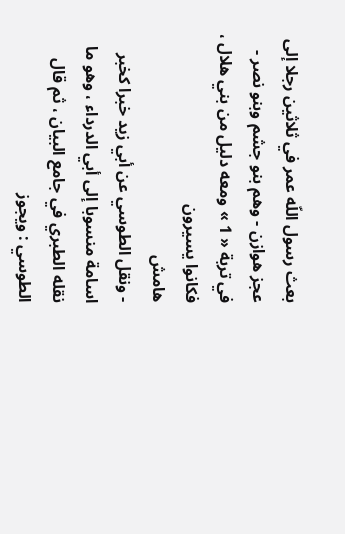بعث رسول اللّه عمر في ثلاثين رجلا إلى عجز هوازن - وهم بنو جشم وبنو نصر - في تربة « 1 » ومعه دليل من بني هلال ، فكانوا يسيرون
هامش
- ونقل الطوسي عن أبي زيد خبرا كخبر اسامة منسوبا إلى أبي الدرداء ، وهو ما نقله الطبري في جامع البيان ، ثم قال الطوسي : ويجوز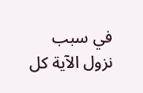في سبب نزول الآية كل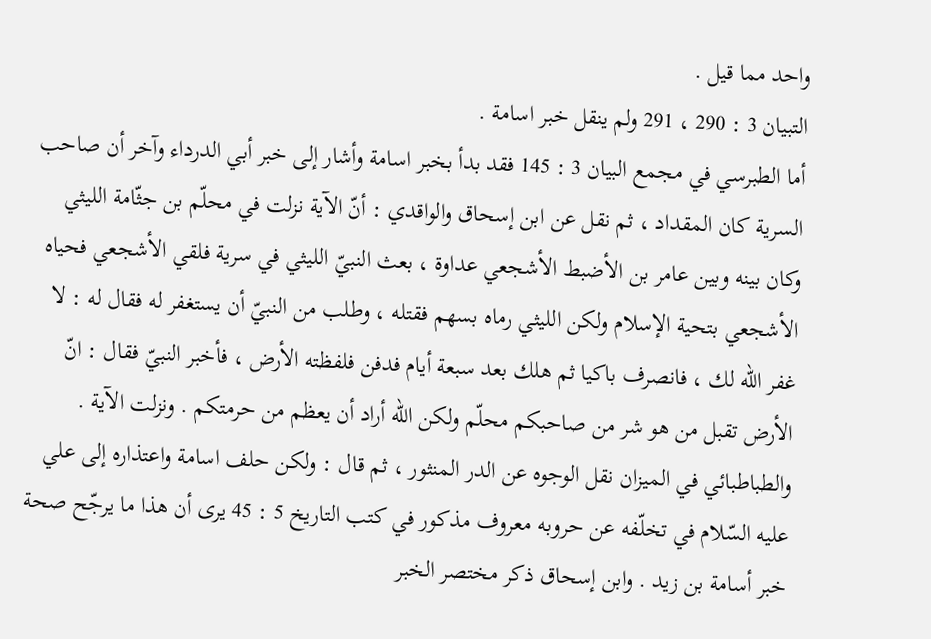واحد مما قيل .
التبيان 3 : 290 ، 291 ولم ينقل خبر اسامة .
أما الطبرسي في مجمع البيان 3 : 145 فقد بدأ بخبر اسامة وأشار إلى خبر أبي الدرداء وآخر أن صاحب السرية كان المقداد ، ثم نقل عن ابن إسحاق والواقدي : أنّ الآية نزلت في محلّم بن جثّامة الليثي وكان بينه وبين عامر بن الأضبط الأشجعي عداوة ، بعث النبيّ الليثي في سرية فلقي الأشجعي فحياه الأشجعي بتحية الإسلام ولكن الليثي رماه بسهم فقتله ، وطلب من النبيّ أن يستغفر له فقال له : لا غفر اللّه لك ، فانصرف باكيا ثم هلك بعد سبعة أيام فدفن فلفظته الأرض ، فأخبر النبيّ فقال : انّ الأرض تقبل من هو شر من صاحبكم محلّم ولكن اللّه أراد أن يعظم من حرمتكم . ونزلت الآية .
والطباطبائي في الميزان نقل الوجوه عن الدر المنثور ، ثم قال : ولكن حلف اسامة واعتذاره إلى علي عليه السّلام في تخلّفه عن حروبه معروف مذكور في كتب التاريخ 5 : 45 يرى أن هذا ما يرجّح صحة خبر أسامة بن زيد . وابن إسحاق ذكر مختصر الخبر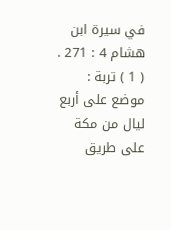في سيرة ابن هشام 4 : 271 .
( 1 ) تربة : موضع على أربع ليال من مكة على طريق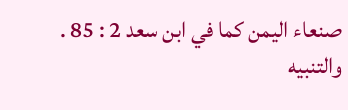صنعاء اليمن كما في ابن سعد 2 : 85 .
والتنبيه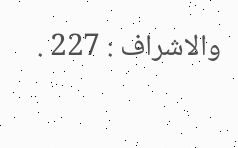والاشراف : 227 .